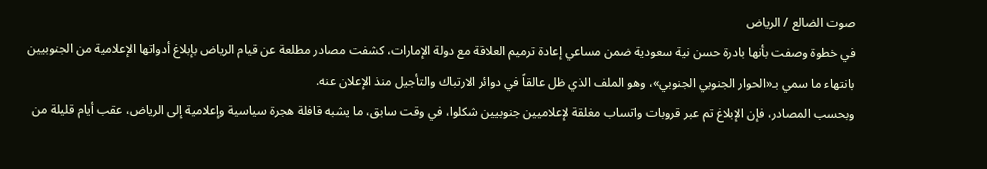صوت الضالع / الرياض
في خطوة وصفت بأنها بادرة حسن نية سعودية ضمن مساعي إعادة ترميم العلاقة مع دولة الإمارات، كشفت مصادر مطلعة عن قيام الرياض بإبلاغ أدواتها الإعلامية من الجنوبيين بانتهاء ما سمي بـ«الحوار الجنوبي الجنوبي»، وهو الملف الذي ظل عالقاً في دوائر الارتباك والتأجيل منذ الإعلان عنه.
وبحسب المصادر، فإن الإبلاغ تم عبر قروبات واتساب مغلقة لإعلاميين جنوبيين شكلوا، في وقت سابق، ما يشبه قافلة هجرة سياسية وإعلامية إلى الرياض، عقب أيام قليلة من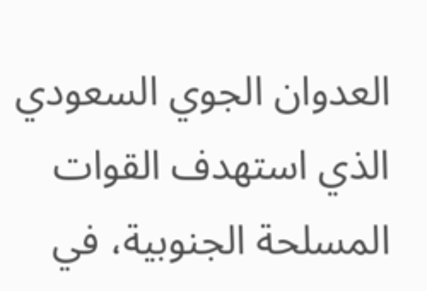العدوان الجوي السعودي الذي استهدف القوات المسلحة الجنوبية، في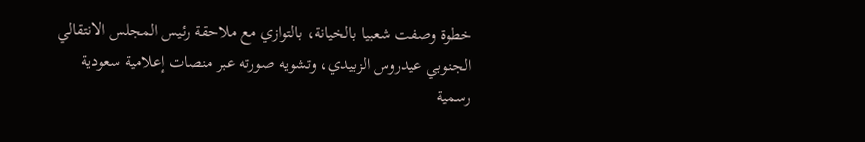خطوة وصفت شعبيا بالخيانة، بالتوازي مع ملاحقة رئيس المجلس الانتقالي الجنوبي عيدروس الزبيدي، وتشويه صورته عبر منصات إعلامية سعودية رسمية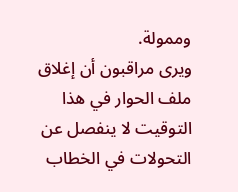وممولة.
ويرى مراقبون أن إغلاق ملف الحوار في هذا التوقيت لا ينفصل عن التحولات في الخطاب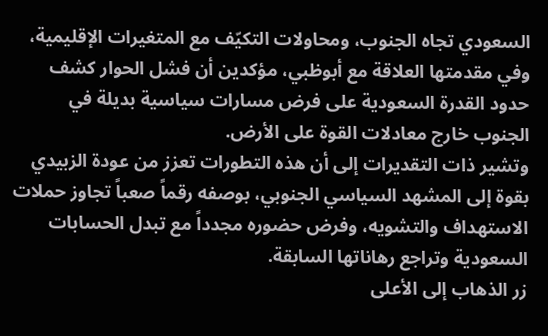السعودي تجاه الجنوب، ومحاولات التكيّف مع المتغيرات الإقليمية، وفي مقدمتها العلاقة مع أبوظبي، مؤكدين أن فشل الحوار كشف حدود القدرة السعودية على فرض مسارات سياسية بديلة في الجنوب خارج معادلات القوة على الأرض.
وتشير ذات التقديرات إلى أن هذه التطورات تعزز من عودة الزبيدي بقوة إلى المشهد السياسي الجنوبي، بوصفه رقماً صعباً تجاوز حملات الاستهداف والتشويه، وفرض حضوره مجدداً مع تبدل الحسابات السعودية وتراجع رهاناتها السابقة.
زر الذهاب إلى الأعلى